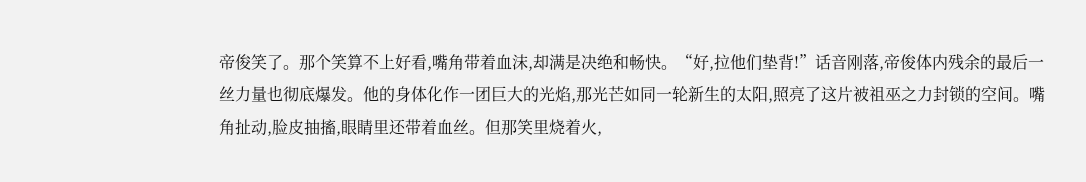帝俊笑了。那个笑算不上好看,嘴角带着血沫,却满是决绝和畅快。“好,拉他们垫背!”话音刚落,帝俊体内残余的最后一丝力量也彻底爆发。他的身体化作一团巨大的光焰,那光芒如同一轮新生的太阳,照亮了这片被祖巫之力封锁的空间。嘴角扯动,脸皮抽搐,眼睛里还带着血丝。但那笑里烧着火,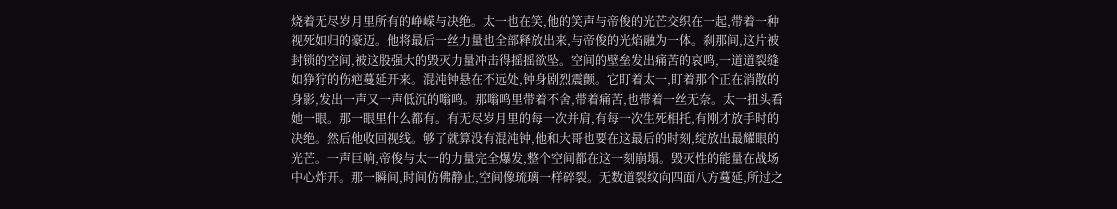烧着无尽岁月里所有的峥嵘与决绝。太一也在笑,他的笑声与帝俊的光芒交织在一起,带着一种视死如归的豪迈。他将最后一丝力量也全部释放出来,与帝俊的光焰融为一体。刹那间,这片被封锁的空间,被这股强大的毁灭力量冲击得摇摇欲坠。空间的壁垒发出痛苦的哀鸣,一道道裂缝如狰狞的伤疤蔓延开来。混沌钟悬在不远处,钟身剧烈震颤。它盯着太一,盯着那个正在消散的身影,发出一声又一声低沉的嗡鸣。那嗡鸣里带着不舍,带着痛苦,也带着一丝无奈。太一扭头看她一眼。那一眼里什么都有。有无尽岁月里的每一次并肩,有每一次生死相托,有刚才放手时的决绝。然后他收回视线。够了就算没有混沌钟,他和大哥也要在这最后的时刻,绽放出最耀眼的光芒。一声巨响,帝俊与太一的力量完全爆发,整个空间都在这一刻崩塌。毁灭性的能量在战场中心炸开。那一瞬间,时间仿佛静止,空间像琉璃一样碎裂。无数道裂纹向四面八方蔓延,所过之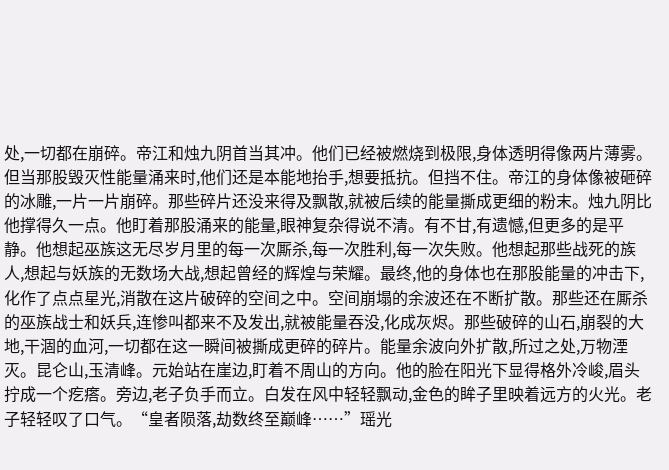处,一切都在崩碎。帝江和烛九阴首当其冲。他们已经被燃烧到极限,身体透明得像两片薄雾。但当那股毁灭性能量涌来时,他们还是本能地抬手,想要抵抗。但挡不住。帝江的身体像被砸碎的冰雕,一片一片崩碎。那些碎片还没来得及飘散,就被后续的能量撕成更细的粉末。烛九阴比他撑得久一点。他盯着那股涌来的能量,眼神复杂得说不清。有不甘,有遗憾,但更多的是平静。他想起巫族这无尽岁月里的每一次厮杀,每一次胜利,每一次失败。他想起那些战死的族人,想起与妖族的无数场大战,想起曾经的辉煌与荣耀。最终,他的身体也在那股能量的冲击下,化作了点点星光,消散在这片破碎的空间之中。空间崩塌的余波还在不断扩散。那些还在厮杀的巫族战士和妖兵,连惨叫都来不及发出,就被能量吞没,化成灰烬。那些破碎的山石,崩裂的大地,干涸的血河,一切都在这一瞬间被撕成更碎的碎片。能量余波向外扩散,所过之处,万物湮灭。昆仑山,玉清峰。元始站在崖边,盯着不周山的方向。他的脸在阳光下显得格外冷峻,眉头拧成一个疙瘩。旁边,老子负手而立。白发在风中轻轻飘动,金色的眸子里映着远方的火光。老子轻轻叹了口气。“皇者陨落,劫数终至巅峰……”瑶光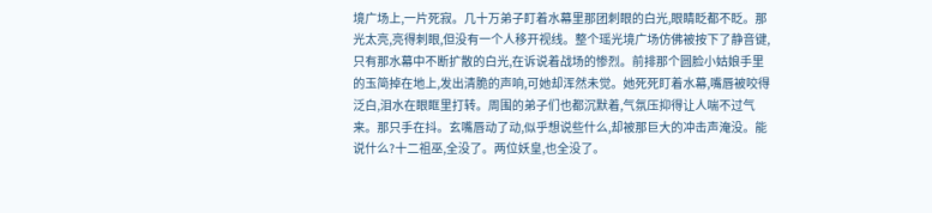境广场上,一片死寂。几十万弟子盯着水幕里那团刺眼的白光,眼睛眨都不眨。那光太亮,亮得刺眼,但没有一个人移开视线。整个瑶光境广场仿佛被按下了静音键,只有那水幕中不断扩散的白光,在诉说着战场的惨烈。前排那个圆脸小姑娘手里的玉简掉在地上,发出清脆的声响,可她却浑然未觉。她死死盯着水幕,嘴唇被咬得泛白,泪水在眼眶里打转。周围的弟子们也都沉默着,气氛压抑得让人喘不过气来。那只手在抖。玄嘴唇动了动,似乎想说些什么,却被那巨大的冲击声淹没。能说什么?十二祖巫,全没了。两位妖皇,也全没了。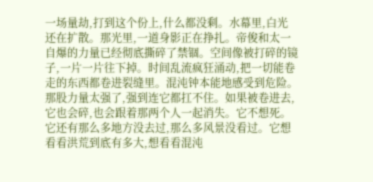一场量劫,打到这个份上,什么都没剩。水幕里,白光还在扩散。那光里,一道身影正在挣扎。帝俊和太一自爆的力量已经彻底撕碎了禁锢。空间像被打碎的镜子,一片一片往下掉。时间乱流疯狂涌动,把一切能卷走的东西都卷进裂缝里。混沌钟本能地感受到危险。那股力量太强了,强到连它都扛不住。如果被卷进去,它也会碎,也会跟着那两个人一起消失。它不想死。它还有那么多地方没去过,那么多风景没看过。它想看看洪荒到底有多大,想看看混沌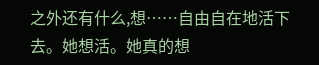之外还有什么,想……自由自在地活下去。她想活。她真的想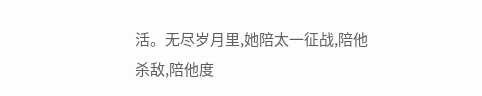活。无尽岁月里,她陪太一征战,陪他杀敌,陪他度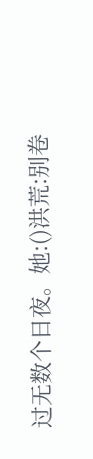过无数个日夜。她:()洪荒:别卷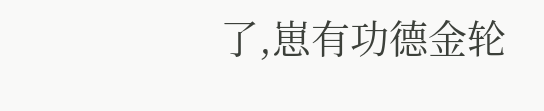了,崽有功德金轮